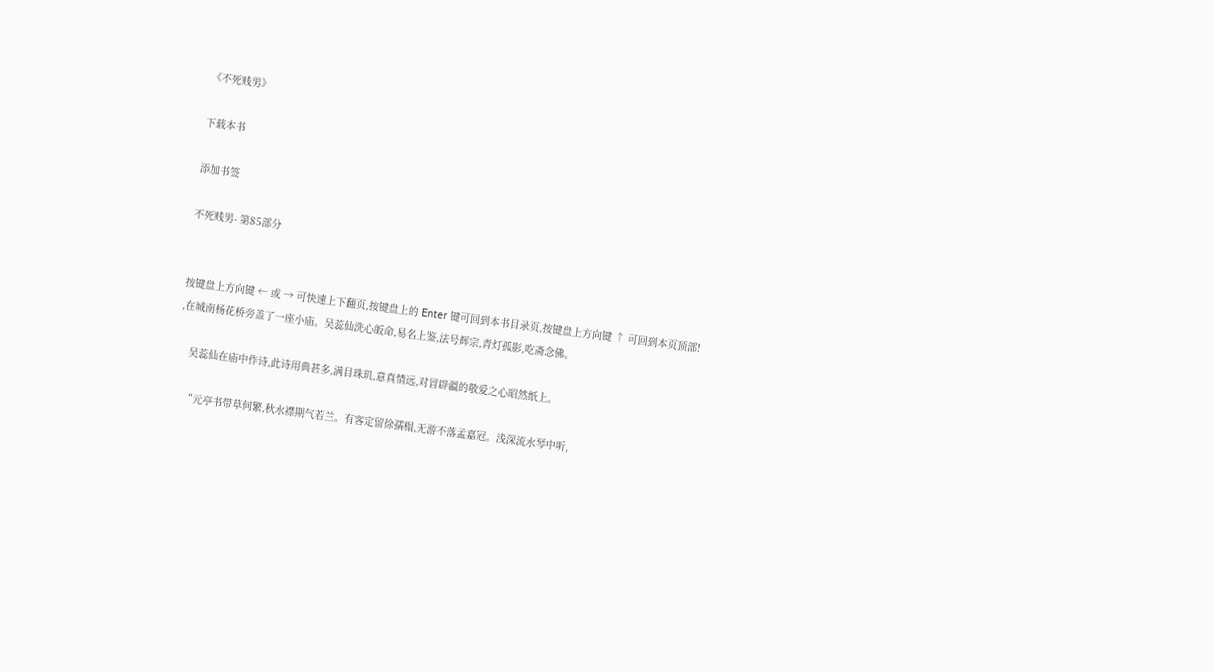《不死贱男》

下载本书

添加书签

不死贱男- 第85部分


按键盘上方向键 ← 或 → 可快速上下翻页,按键盘上的 Enter 键可回到本书目录页,按键盘上方向键 ↑ 可回到本页顶部!
,在城南杨花桥旁盖了一座小庙。吴蕊仙洗心皈命,易名上鉴,法号辉宗,青灯孤影,吃斋念佛。

    吴蕊仙在庙中作诗,此诗用典甚多,满目珠玑,意真情远,对冒辟疆的敬爱之心昭然纸上。

    “元亭书带草何繁,秋水襟期气若兰。有客定留徐孺榻,无游不落孟嘉冠。浅深流水琴中听,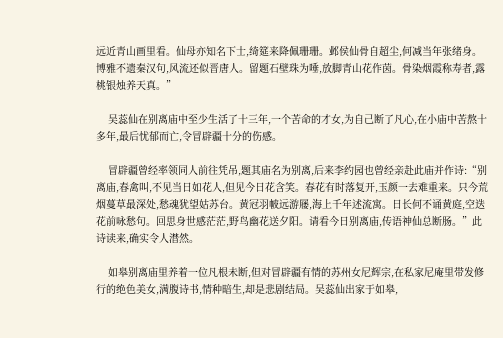远近青山画里看。仙母亦知名下士,绮筵来降佩珊珊。邺侯仙骨自超尘,何减当年张绪身。博雅不遗秦汉句,风流还似晋唐人。留题石壁珠为唾,放脚青山花作茵。骨染烟霞称寿者,露桃银烛养天真。”

    吴蕊仙在别离庙中至少生活了十三年,一个苦命的才女,为自己断了凡心,在小庙中苦熬十多年,最后忧郁而亡,令冒辟疆十分的伤感。

    冒辟疆曾经率领同人前往凭吊,题其庙名为别离,后来李约园也曾经亲赴此庙并作诗:“别离庙,春禽叫,不见当日如花人,但见今日花含笑。春花有时落复开,玉颜一去难重来。只今荒烟蔓草最深处,愁魂犹望姑苏台。黄冠羽帔远游屦,海上千年述流寓。日长何不诵黄庭,空迭花前咏愁句。回思身世感茫茫,野鸟幽花送夕阳。请看今日别离庙,传语神仙总断肠。”此诗读来,确实令人澘然。

    如皋别离庙里养着一位凡根未断,但对冒辟疆有情的苏州女尼辉宗,在私家尼庵里带发修行的绝色美女,满腹诗书,情种暗生,却是悲剧结局。吴蕊仙出家于如皋,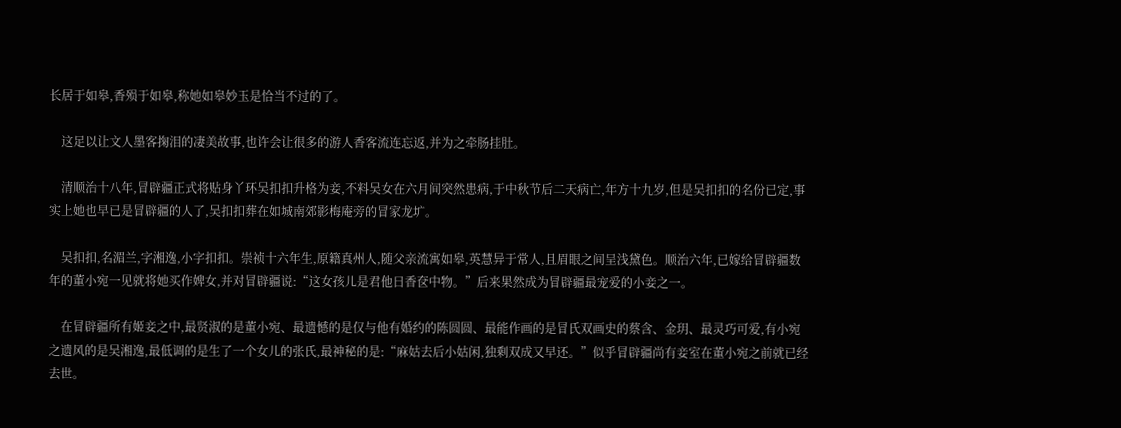长居于如皋,香殒于如皋,称她如皋妙玉是恰当不过的了。

    这足以让文人墨客掬泪的凄美故事,也许会让很多的游人香客流连忘返,并为之牵肠挂肚。

    清顺治十八年,冒辟疆正式将贴身丫环吴扣扣升格为妾,不料吴女在六月间突然患病,于中秋节后二天病亡,年方十九岁,但是吴扣扣的名份已定,事实上她也早已是冒辟疆的人了,吴扣扣葬在如城南郊影梅庵旁的冒家龙圹。

    吴扣扣,名湄兰,字湘逸,小字扣扣。崇祯十六年生,原籍真州人,随父亲流寓如皋,英慧异于常人,且眉眼之间呈浅黛色。顺治六年,已嫁给冒辟疆数年的董小宛一见就将她买作婢女,并对冒辟疆说:“这女孩儿是君他日香奁中物。”后来果然成为冒辟疆最宠爱的小妾之一。

    在冒辟疆所有姬妾之中,最贤淑的是董小宛、最遗憾的是仅与他有婚约的陈圆圆、最能作画的是冒氏双画史的蔡含、金玥、最灵巧可爱,有小宛之遗风的是吴湘逸,最低调的是生了一个女儿的张氏,最神秘的是:“麻姑去后小姑闲,独剩双成又早还。”似乎冒辟疆尚有妾室在董小宛之前就已经去世。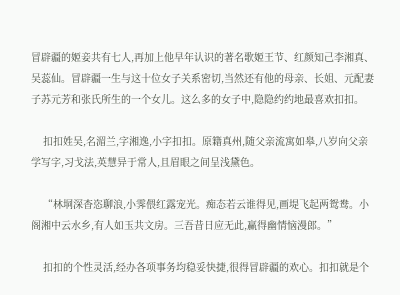冒辟疆的姬妾共有七人,再加上他早年认识的著名歌姬王节、红颜知己李湘真、吴蕊仙。冒辟疆一生与这十位女子关系密切,当然还有他的母亲、长姐、元配妻子苏元芳和张氏所生的一个女儿。这么多的女子中,隐隐约约地最喜欢扣扣。

    扣扣姓吴,名湄兰,字湘逸,小字扣扣。原籍真州,随父亲流寓如皋,八岁向父亲学写字,习戈法,英慧异于常人,且眉眼之间呈浅黛色。

    “林垌深杳恣聊浪,小霁偎红露宠光。痴态若云谁得见,画堤飞起两鸳鸯。小阁湘中云水乡,有人如玉共文房。三吾昔日应无此,赢得幽情恼漫郎。”

    扣扣的个性灵活,经办各项事务均稳妥快捷,很得冒辟疆的欢心。扣扣就是个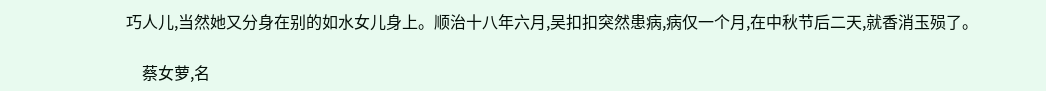巧人儿,当然她又分身在别的如水女儿身上。顺治十八年六月,吴扣扣突然患病,病仅一个月,在中秋节后二天,就香消玉殒了。

    蔡女萝,名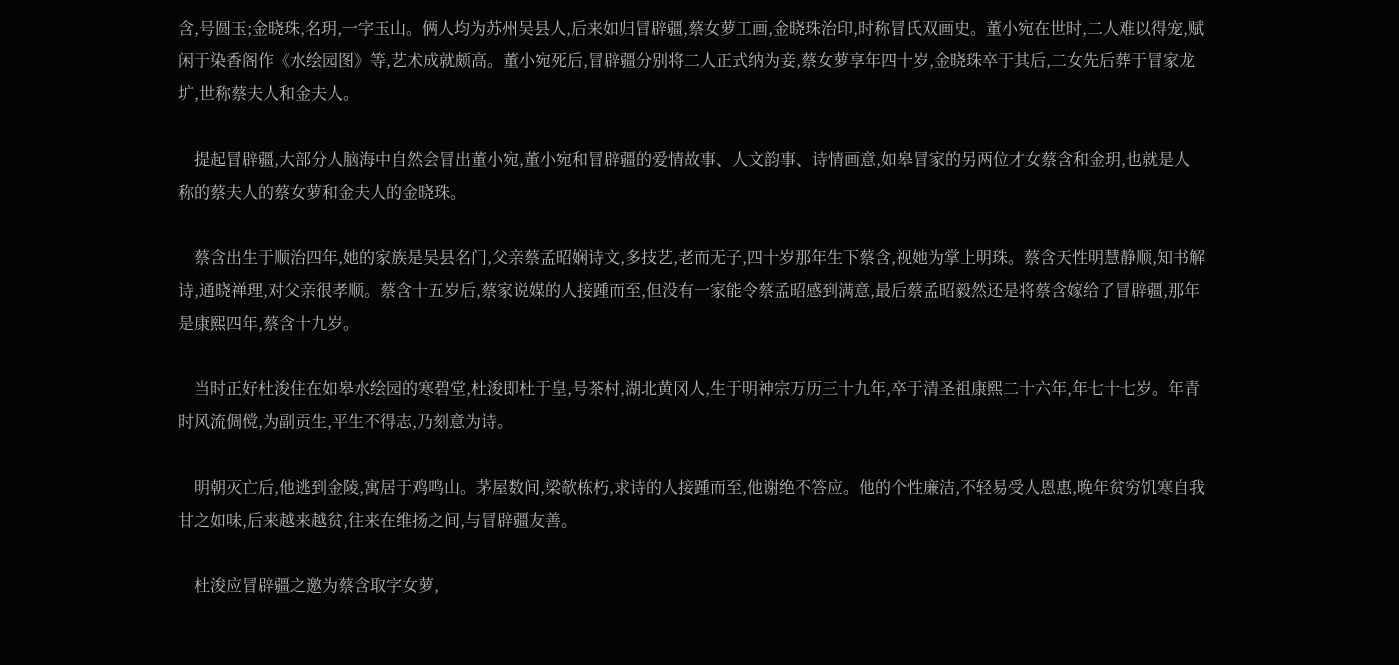含,号圆玉;金晓珠,名玥,一字玉山。俩人均为苏州吴县人,后来如归冒辟疆,蔡女萝工画,金晓珠治印,时称冒氏双画史。董小宛在世时,二人难以得宠,赋闲于染香阁作《水绘园图》等,艺术成就颇高。董小宛死后,冒辟疆分别将二人正式纳为妾,蔡女萝享年四十岁,金晓珠卒于其后,二女先后葬于冒家龙圹,世称蔡夫人和金夫人。

    提起冒辟疆,大部分人脑海中自然会冒出董小宛,董小宛和冒辟疆的爱情故事、人文韵事、诗情画意,如皋冒家的另两位才女蔡含和金玥,也就是人称的蔡夫人的蔡女萝和金夫人的金晓珠。

    蔡含出生于顺治四年,她的家族是吴县名门,父亲蔡孟昭娴诗文,多技艺,老而无子,四十岁那年生下蔡含,视她为掌上明珠。蔡含天性明慧静顺,知书解诗,通晓禅理,对父亲很孝顺。蔡含十五岁后,蔡家说媒的人接踵而至,但没有一家能令蔡孟昭感到满意,最后蔡孟昭毅然还是将蔡含嫁给了冒辟疆,那年是康熙四年,蔡含十九岁。

    当时正好杜浚住在如皋水绘园的寒碧堂,杜浚即杜于皇,号茶村,湖北黄冈人,生于明神宗万历三十九年,卒于清圣祖康熙二十六年,年七十七岁。年青时风流倜傥,为副贡生,平生不得志,乃刻意为诗。

    明朝灭亡后,他逃到金陵,寓居于鸡鸣山。茅屋数间,梁欹栋朽,求诗的人接踵而至,他谢绝不答应。他的个性廉洁,不轻易受人恩惠,晚年贫穷饥寒自我甘之如味,后来越来越贫,往来在维扬之间,与冒辟疆友善。

    杜浚应冒辟疆之邀为蔡含取字女萝,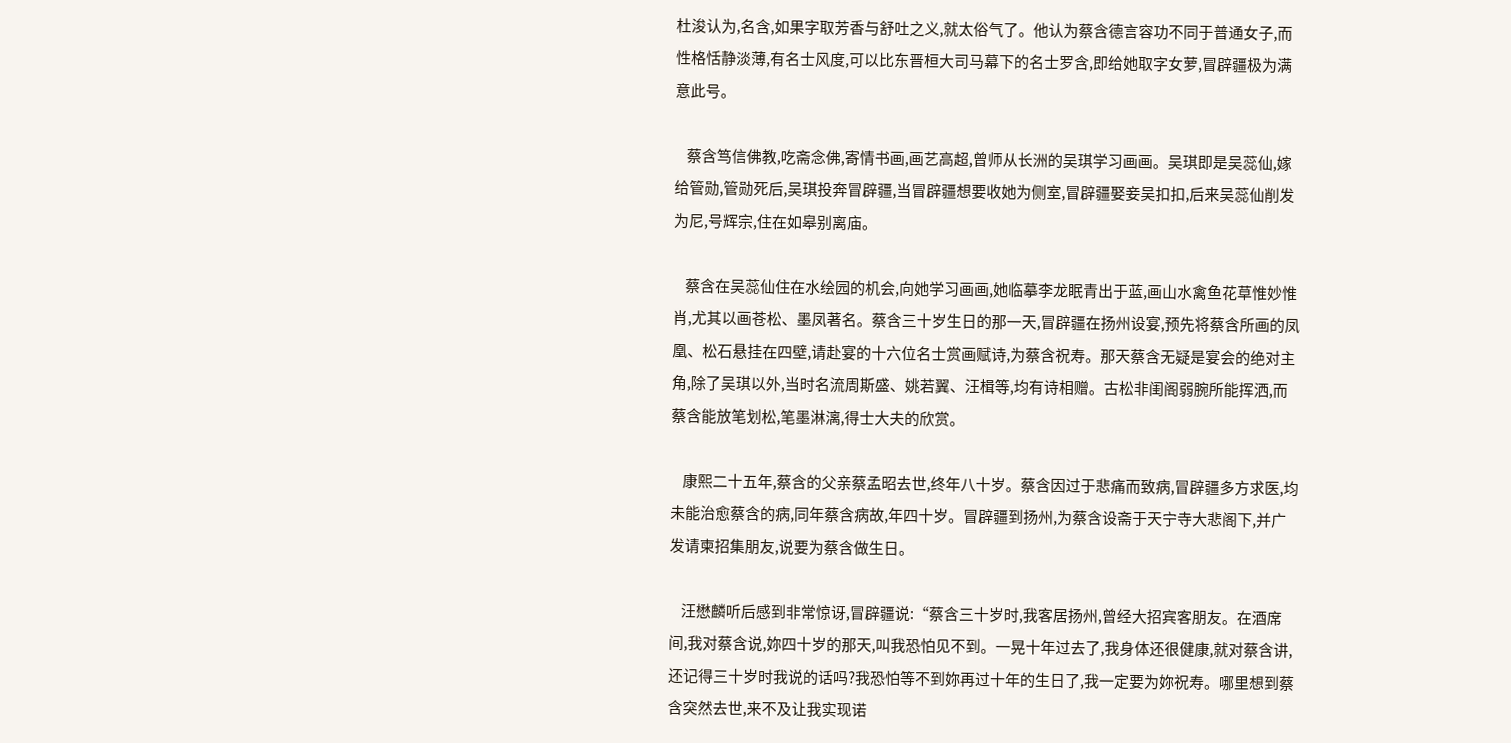杜浚认为,名含,如果字取芳香与舒吐之义,就太俗气了。他认为蔡含德言容功不同于普通女子,而性格恬静淡薄,有名士风度,可以比东晋桓大司马幕下的名士罗含,即给她取字女萝,冒辟疆极为满意此号。

    蔡含笃信佛教,吃斋念佛,寄情书画,画艺高超,曾师从长洲的吴琪学习画画。吴琪即是吴蕊仙,嫁给管勋,管勋死后,吴琪投奔冒辟疆,当冒辟疆想要收她为侧室,冒辟疆娶妾吴扣扣,后来吴蕊仙削发为尼,号辉宗,住在如皋别离庙。

    蔡含在吴蕊仙住在水绘园的机会,向她学习画画,她临摹李龙眠青出于蓝,画山水禽鱼花草惟妙惟肖,尤其以画苍松、墨凤著名。蔡含三十岁生日的那一天,冒辟疆在扬州设宴,预先将蔡含所画的凤凰、松石悬挂在四壁,请赴宴的十六位名士赏画赋诗,为蔡含祝寿。那天蔡含无疑是宴会的绝对主角,除了吴琪以外,当时名流周斯盛、姚若翼、汪楫等,均有诗相赠。古松非闺阁弱腕所能挥洒,而蔡含能放笔划松,笔墨淋漓,得士大夫的欣赏。

    康熙二十五年,蔡含的父亲蔡孟昭去世,终年八十岁。蔡含因过于悲痛而致病,冒辟疆多方求医,均未能治愈蔡含的病,同年蔡含病故,年四十岁。冒辟疆到扬州,为蔡含设斋于天宁寺大悲阁下,并广发请柬招集朋友,说要为蔡含做生日。

    汪懋麟听后感到非常惊讶,冒辟疆说:“蔡含三十岁时,我客居扬州,曾经大招宾客朋友。在酒席间,我对蔡含说,妳四十岁的那天,叫我恐怕见不到。一晃十年过去了,我身体还很健康,就对蔡含讲,还记得三十岁时我说的话吗?我恐怕等不到妳再过十年的生日了,我一定要为妳祝寿。哪里想到蔡含突然去世,来不及让我实现诺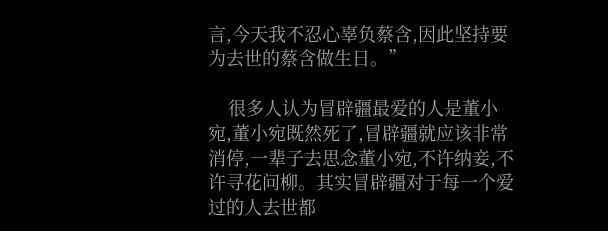言,今天我不忍心辜负蔡含,因此坚持要为去世的蔡含做生日。”

    很多人认为冒辟疆最爱的人是董小宛,董小宛既然死了,冒辟疆就应该非常消停,一辈子去思念董小宛,不许纳妾,不许寻花问柳。其实冒辟疆对于每一个爱过的人去世都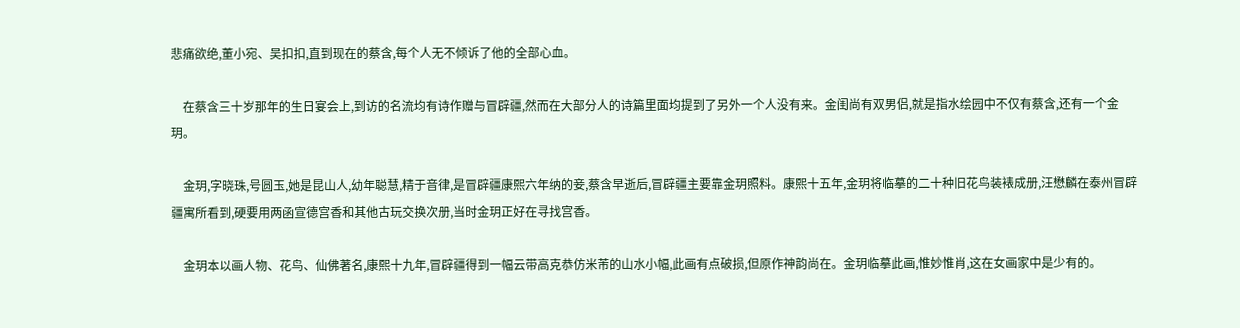悲痛欲绝,董小宛、吴扣扣,直到现在的蔡含,每个人无不倾诉了他的全部心血。

    在蔡含三十岁那年的生日宴会上,到访的名流均有诗作赠与冒辟疆,然而在大部分人的诗篇里面均提到了另外一个人没有来。金闺尚有双男侣,就是指水绘园中不仅有蔡含,还有一个金玥。

    金玥,字晓珠,号圆玉,她是昆山人,幼年聪慧,精于音律,是冒辟疆康熙六年纳的妾,蔡含早逝后,冒辟疆主要靠金玥照料。康熙十五年,金玥将临摹的二十种旧花鸟装裱成册,汪懋麟在泰州冒辟疆寓所看到,硬要用两函宣德宫香和其他古玩交换次册,当时金玥正好在寻找宫香。

    金玥本以画人物、花鸟、仙佛著名,康熙十九年,冒辟疆得到一幅云带高克恭仿米芾的山水小幅,此画有点破损,但原作神韵尚在。金玥临摹此画,惟妙惟肖,这在女画家中是少有的。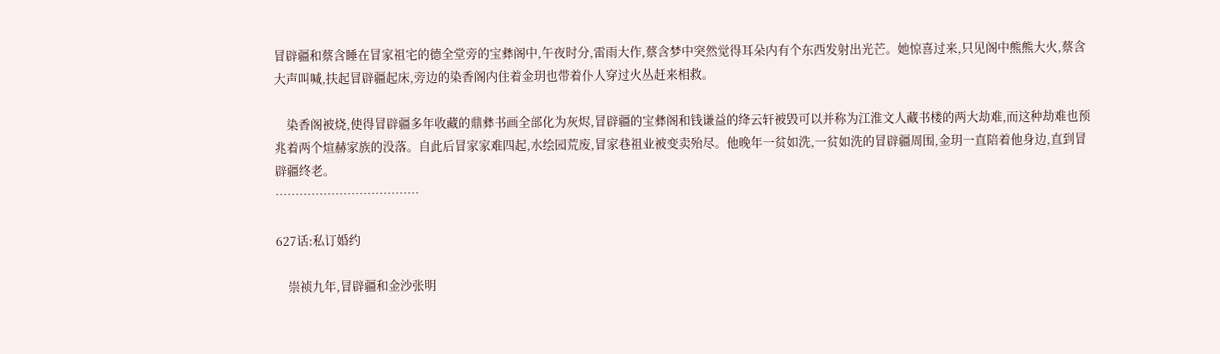冒辟疆和蔡含睡在冒家祖宅的德全堂旁的宝彝阁中,午夜时分,雷雨大作,蔡含梦中突然觉得耳朵内有个东西发射出光芒。她惊喜过来,只见阁中熊熊大火,蔡含大声叫喊,扶起冒辟疆起床,旁边的染香阁内住着金玥也带着仆人穿过火丛赶来相救。

    染香阁被烧,使得冒辟疆多年收藏的鼎彝书画全部化为灰烬,冒辟疆的宝彝阁和钱谦益的绛云轩被毁可以并称为江淮文人藏书楼的两大劫难,而这种劫难也预兆着两个煊赫家族的没落。自此后冒家家难四起,水绘园荒废,冒家巷祖业被变卖殆尽。他晚年一贫如洗,一贫如洗的冒辟疆周围,金玥一直陪着他身边,直到冒辟疆终老。
………………………………

627话:私订婚约

    崇祯九年,冒辟疆和金沙张明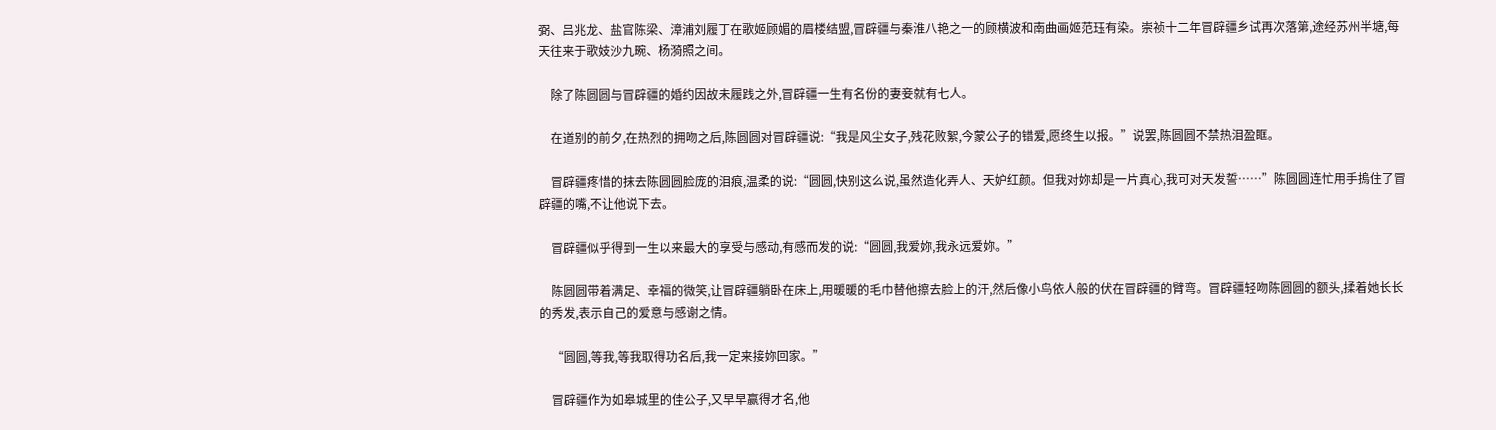弼、吕兆龙、盐官陈梁、漳浦刘履丁在歌姬顾媚的眉楼结盟,冒辟疆与秦淮八艳之一的顾横波和南曲画姬范珏有染。崇祯十二年冒辟疆乡试再次落第,途经苏州半塘,每天往来于歌妓沙九畹、杨漪照之间。

    除了陈圆圆与冒辟疆的婚约因故未履践之外,冒辟疆一生有名份的妻妾就有七人。

    在道别的前夕,在热烈的拥吻之后,陈圆圆对冒辟疆说:“我是风尘女子,残花败絮,今蒙公子的错爱,愿终生以报。”说罢,陈圆圆不禁热泪盈眶。

    冒辟疆疼惜的抹去陈圆圆脸庞的泪痕,温柔的说:“圆圆,快别这么说,虽然造化弄人、天妒红颜。但我对妳却是一片真心,我可对天发誓……”陈圆圆连忙用手摀住了冒辟疆的嘴,不让他说下去。

    冒辟疆似乎得到一生以来最大的享受与感动,有感而发的说:“圆圆,我爱妳,我永远爱妳。”

    陈圆圆带着满足、幸福的微笑,让冒辟疆躺卧在床上,用暖暖的毛巾替他擦去脸上的汗,然后像小鸟依人般的伏在冒辟疆的臂弯。冒辟疆轻吻陈圆圆的额头,揉着她长长的秀发,表示自己的爱意与感谢之情。

    “圆圆,等我,等我取得功名后,我一定来接妳回家。”

    冒辟疆作为如皋城里的佳公子,又早早赢得才名,他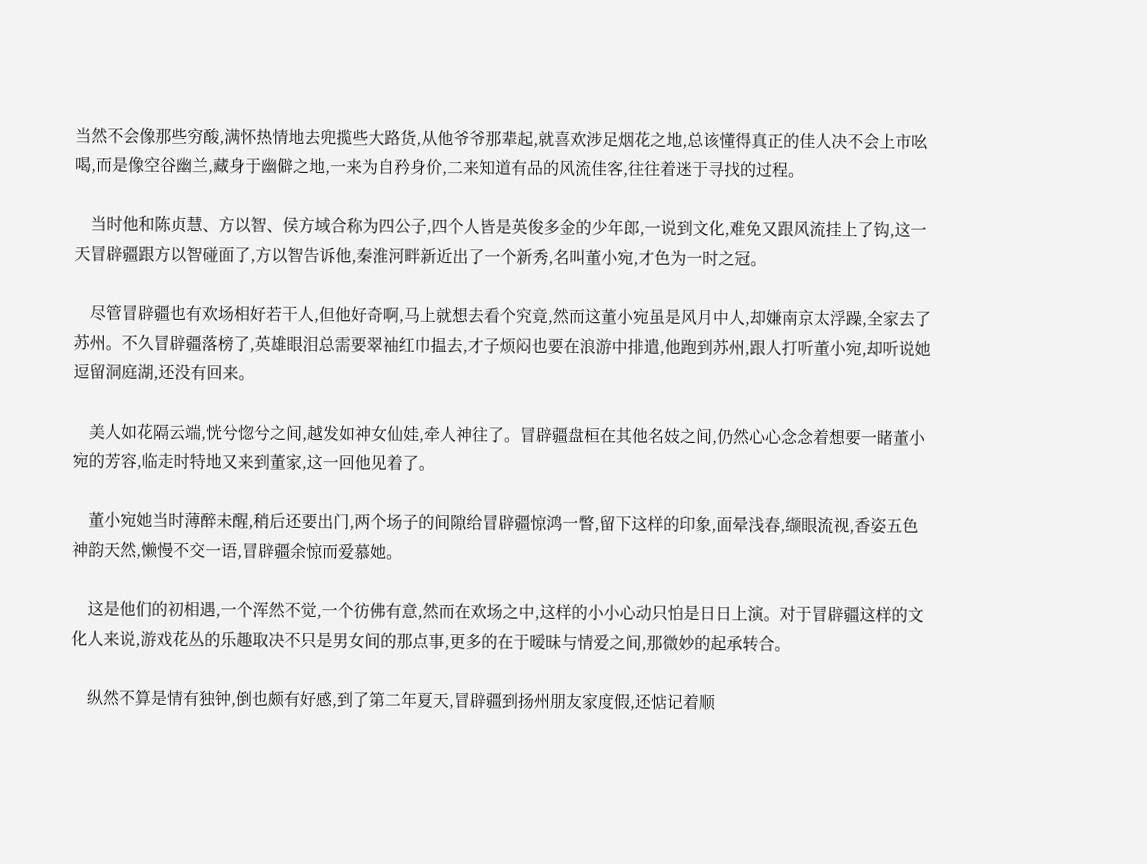当然不会像那些穷酸,满怀热情地去兜揽些大路货,从他爷爷那辈起,就喜欢涉足烟花之地,总该懂得真正的佳人决不会上市吆喝,而是像空谷幽兰,藏身于幽僻之地,一来为自矜身价,二来知道有品的风流佳客,往往着迷于寻找的过程。

    当时他和陈贞慧、方以智、侯方域合称为四公子,四个人皆是英俊多金的少年郎,一说到文化,难免又跟风流挂上了钩,这一天冒辟疆跟方以智碰面了,方以智告诉他,秦淮河畔新近出了一个新秀,名叫董小宛,才色为一时之冠。

    尽管冒辟疆也有欢场相好若干人,但他好奇啊,马上就想去看个究竟,然而这董小宛虽是风月中人,却嫌南京太浮躁,全家去了苏州。不久冒辟疆落榜了,英雄眼泪总需要翠袖红巾揾去,才子烦闷也要在浪游中排遣,他跑到苏州,跟人打听董小宛,却听说她逗留洞庭湖,还没有回来。

    美人如花隔云端,恍兮惚兮之间,越发如神女仙娃,牵人神往了。冒辟疆盘桓在其他名妓之间,仍然心心念念着想要一睹董小宛的芳容,临走时特地又来到董家,这一回他见着了。

    董小宛她当时薄醉未醒,稍后还要出门,两个场子的间隙给冒辟疆惊鸿一瞥,留下这样的印象,面晕浅春,缬眼流视,香姿五色神韵天然,懒慢不交一语,冒辟疆余惊而爱慕她。

    这是他们的初相遇,一个浑然不觉,一个彷佛有意,然而在欢场之中,这样的小小心动只怕是日日上演。对于冒辟疆这样的文化人来说,游戏花丛的乐趣取决不只是男女间的那点事,更多的在于暧昧与情爱之间,那微妙的起承转合。

    纵然不算是情有独钟,倒也颇有好感,到了第二年夏天,冒辟疆到扬州朋友家度假,还惦记着顺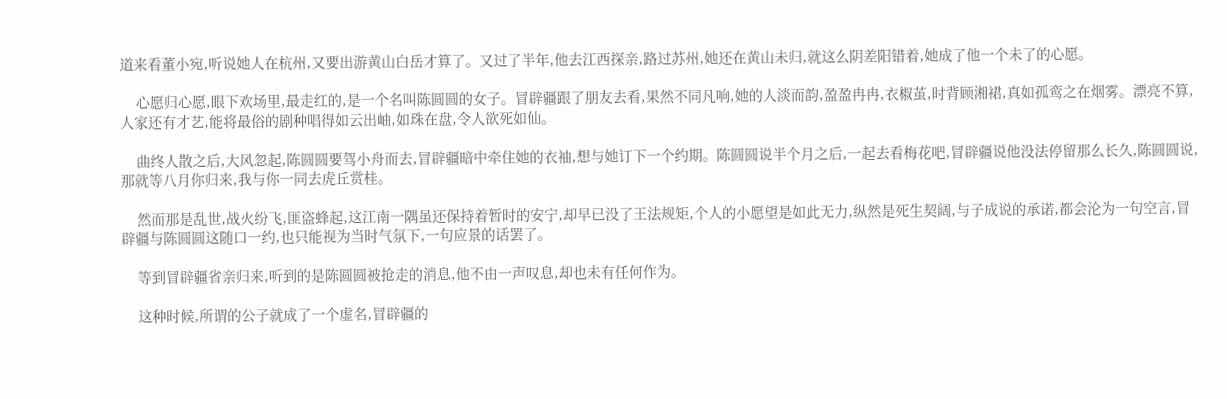道来看董小宛,听说她人在杭州,又要出游黄山白岳才算了。又过了半年,他去江西探亲,路过苏州,她还在黄山未归,就这么阴差阳错着,她成了他一个未了的心愿。

    心愿归心愿,眼下欢场里,最走红的,是一个名叫陈圆圆的女子。冒辟疆跟了朋友去看,果然不同凡响,她的人淡而韵,盈盈冉冉,衣椒茧,时背顾湘裙,真如孤鸾之在烟雾。漂亮不算,人家还有才艺,能将最俗的剧种唱得如云出岫,如珠在盘,令人欲死如仙。

    曲终人散之后,大风忽起,陈圆圆要驾小舟而去,冒辟疆暗中牵住她的衣袖,想与她订下一个约期。陈圆圆说半个月之后,一起去看梅花吧,冒辟疆说他没法停留那么长久,陈圆圆说,那就等八月你归来,我与你一同去虎丘赏桂。

    然而那是乱世,战火纷飞,匪盗蜂起,这江南一隅虽还保持着暂时的安宁,却早已没了王法规矩,个人的小愿望是如此无力,纵然是死生契阔,与子成说的承诺,都会沦为一句空言,冒辟疆与陈圆圆这随口一约,也只能视为当时气氛下,一句应景的话罢了。

    等到冒辟疆省亲归来,听到的是陈圆圆被抢走的消息,他不由一声叹息,却也未有任何作为。

    这种时候,所谓的公子就成了一个虚名,冒辟疆的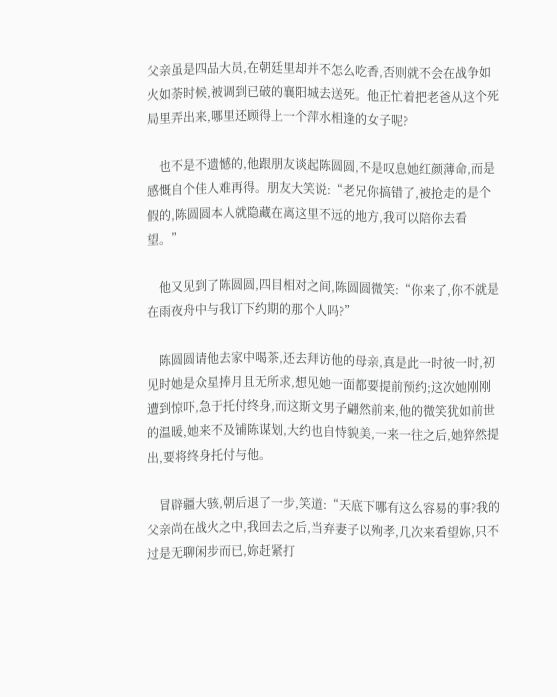父亲虽是四品大员,在朝廷里却并不怎么吃香,否则就不会在战争如火如荼时候,被调到已破的襄阳城去送死。他正忙着把老爸从这个死局里弄出来,哪里还顾得上一个萍水相逢的女子呢?

    也不是不遗憾的,他跟朋友谈起陈圆圆,不是叹息她红颜薄命,而是感慨自个佳人难再得。朋友大笑说:“老兄你搞错了,被抢走的是个假的,陈圆圆本人就隐藏在离这里不远的地方,我可以陪你去看望。”

    他又见到了陈圆圆,四目相对之间,陈圆圆微笑:“你来了,你不就是在雨夜舟中与我订下约期的那个人吗?”

    陈圆圆请他去家中喝茶,还去拜访他的母亲,真是此一时彼一时,初见时她是众星捧月且无所求,想见她一面都要提前预约;这次她刚刚遭到惊吓,急于托付终身,而这斯文男子翩然前来,他的微笑犹如前世的温暖,她来不及铺陈谋划,大约也自恃貌美,一来一往之后,她猝然提出,要将终身托付与他。

    冒辟疆大骇,朝后退了一步,笑道:“天底下哪有这么容易的事?我的父亲尚在战火之中,我回去之后,当弃妻子以殉孝,几次来看望妳,只不过是无聊闲步而已,妳赶紧打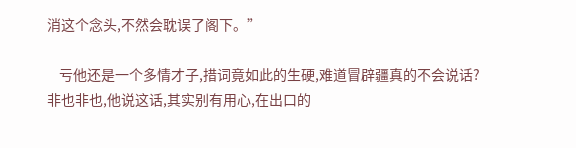消这个念头,不然会耽误了阁下。”

    亏他还是一个多情才子,措词竟如此的生硬,难道冒辟疆真的不会说话?非也非也,他说这话,其实别有用心,在出口的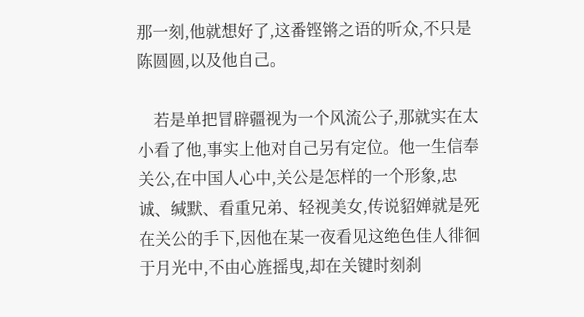那一刻,他就想好了,这番铿锵之语的听众,不只是陈圆圆,以及他自己。

    若是单把冒辟疆视为一个风流公子,那就实在太小看了他,事实上他对自己另有定位。他一生信奉关公,在中国人心中,关公是怎样的一个形象,忠诚、缄默、看重兄弟、轻视美女,传说貂婵就是死在关公的手下,因他在某一夜看见这绝色佳人徘徊于月光中,不由心旌摇曳,却在关键时刻刹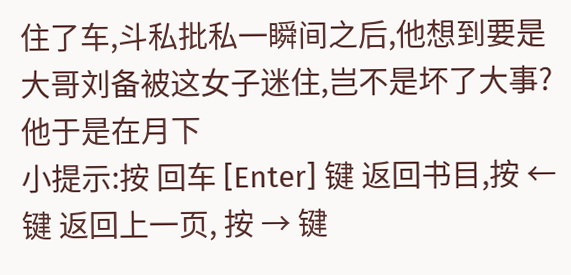住了车,斗私批私一瞬间之后,他想到要是大哥刘备被这女子迷住,岂不是坏了大事?他于是在月下
小提示:按 回车 [Enter] 键 返回书目,按 ← 键 返回上一页, 按 → 键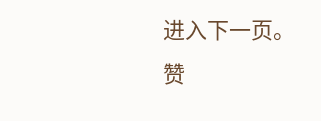进入下一页。 赞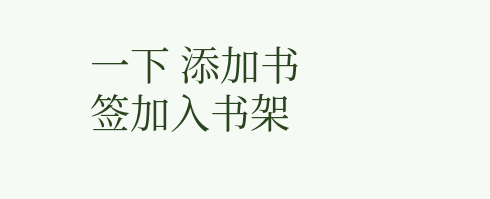一下 添加书签加入书架